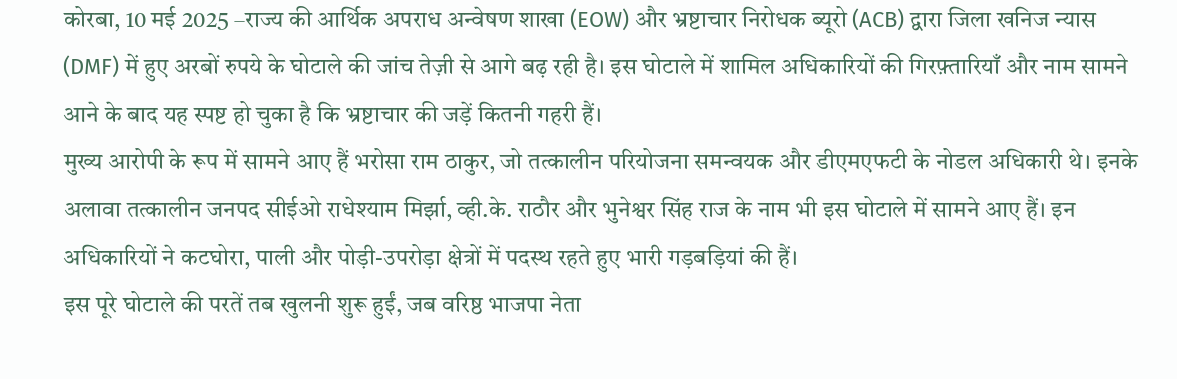कोरबा, 10 मई 2025 –राज्य की आर्थिक अपराध अन्वेषण शाखा (EOW) और भ्रष्टाचार निरोधक ब्यूरो (ACB) द्वारा जिला खनिज न्यास (DMF) में हुए अरबों रुपये के घोटाले की जांच तेज़ी से आगे बढ़ रही है। इस घोटाले में शामिल अधिकारियों की गिरफ़्तारियाँ और नाम सामने आने के बाद यह स्पष्ट हो चुका है कि भ्रष्टाचार की जड़ें कितनी गहरी हैं।
मुख्य आरोपी के रूप में सामने आए हैं भरोसा राम ठाकुर, जो तत्कालीन परियोजना समन्वयक और डीएमएफटी के नोडल अधिकारी थे। इनके अलावा तत्कालीन जनपद सीईओ राधेश्याम मिर्झा, व्ही.के. राठौर और भुनेश्वर सिंह राज के नाम भी इस घोटाले में सामने आए हैं। इन अधिकारियों ने कटघोरा, पाली और पोड़ी-उपरोड़ा क्षेत्रों में पदस्थ रहते हुए भारी गड़बड़ियां की हैं।
इस पूरे घोटाले की परतें तब खुलनी शुरू हुईं, जब वरिष्ठ भाजपा नेता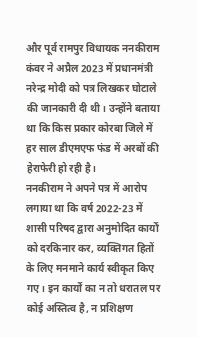और पूर्व रामपुर विधायक ननकीराम कंवर ने अप्रैल 2023 में प्रधानमंत्री नरेन्द्र मोदी को पत्र लिखकर घोटाले की जानकारी दी थी। उन्होंने बताया था कि किस प्रकार कोरबा जिले में हर साल डीएमएफ फंड में अरबों की हेराफेरी हो रही है।
ननकीराम ने अपने पत्र में आरोप लगाया था कि वर्ष 2022-23 में शासी परिषद द्वारा अनुमोदित कार्यों को दरकिनार कर, व्यक्तिगत हितों के लिए मनमाने कार्य स्वीकृत किए गए। इन कार्यों का न तो धरातल पर कोई अस्तित्व है, न प्रशिक्षण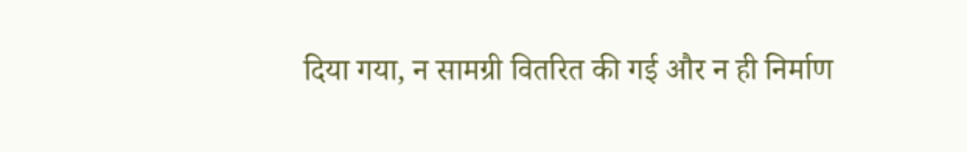दिया गया, न सामग्री वितरित की गई और न ही निर्माण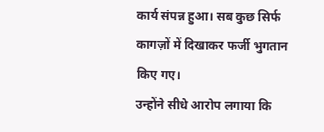कार्य संपन्न हुआ। सब कुछ सिर्फ कागज़ों में दिखाकर फर्जी भुगतान किए गए।
उन्होंने सीधे आरोप लगाया कि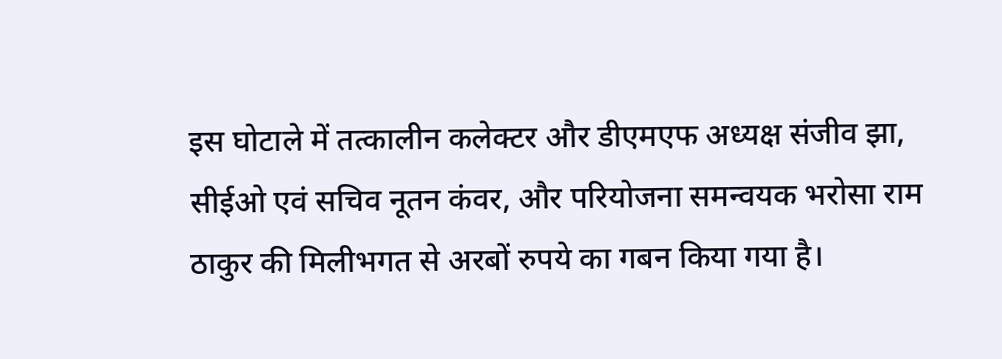इस घोटाले में तत्कालीन कलेक्टर और डीएमएफ अध्यक्ष संजीव झा, सीईओ एवं सचिव नूतन कंवर, और परियोजना समन्वयक भरोसा राम ठाकुर की मिलीभगत से अरबों रुपये का गबन किया गया है।